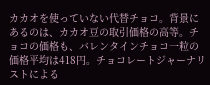カカオを使っていない代替チョコ。背景にあるのは、カカオ豆の取引価格の高等。チョコの価格も、バレンタインチョコ一粒の価格平均は418円。チョコレートジャーナリストによる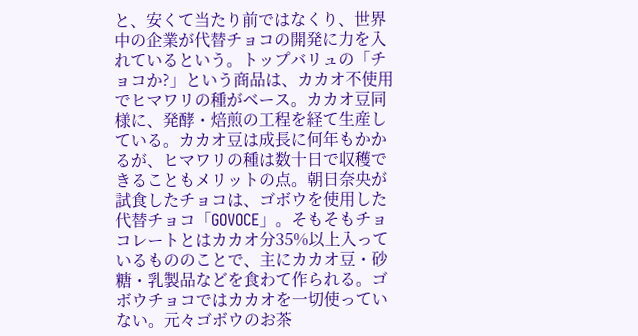と、安くて当たり前ではなくり、世界中の企業が代替チョコの開発に力を入れているという。トップバリュの「チョコか?」という商品は、カカオ不使用でヒマワリの種がベース。カカオ豆同様に、発酵・焙煎の工程を経て生産している。カカオ豆は成長に何年もかかるが、ヒマワリの種は数十日で収穫できることもメリットの点。朝日奈央が試食したチョコは、ゴボウを使用した代替チョコ「GOVOCE」。そもそもチョコレートとはカカオ分35%以上入っているもののことで、主にカカオ豆・砂糖・乳製品などを食わて作られる。ゴボウチョコではカカオを一切使っていない。元々ゴボウのお茶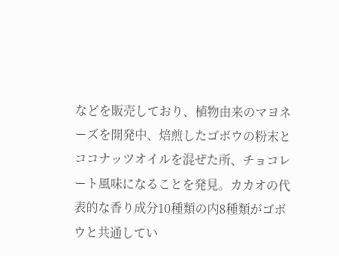などを販売しており、植物由来のマヨネーズを開発中、焙煎したゴボウの粉末とココナッツオイルを混ぜた所、チョコレート風味になることを発見。カカオの代表的な香り成分10種類の内8種類がゴボウと共通してい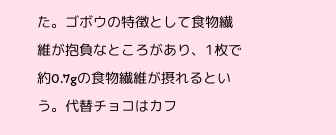た。ゴボウの特徴として食物繊維が抱負なところがあり、1枚で約0.7gの食物繊維が摂れるという。代替チョコはカフ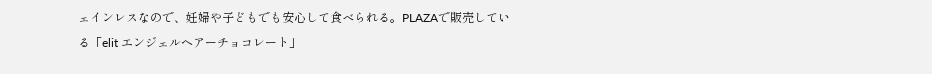ェインレスなので、妊婦や子どもでも安心して食べられる。PLAZAで販売している「elit エンジェルヘアーチョコレート」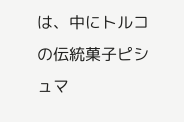は、中にトルコの伝統菓子ピシュマ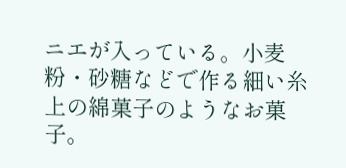ニエが入っている。小麦粉・砂糖などで作る細い糸上の綿菓子のようなお菓子。